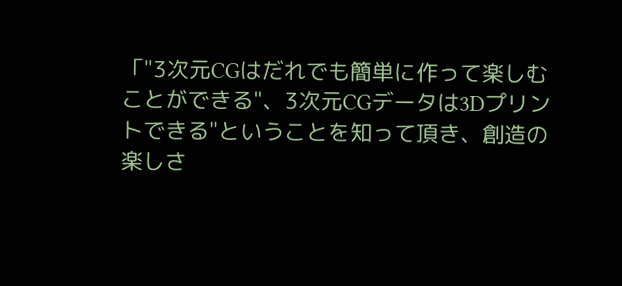「"3次元CGはだれでも簡単に作って楽しむことができる"、3次元CGデータは3Dプリントできる"ということを知って頂き、創造の楽しさ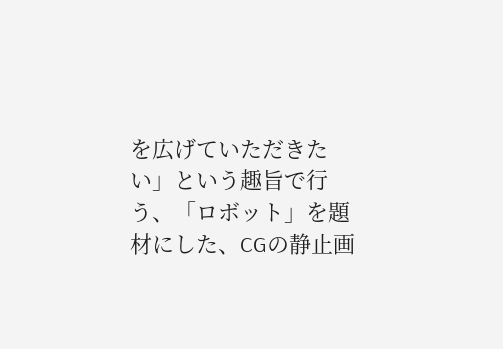を広げていただきたい」という趣旨で行う、「ロボット」を題材にした、CGの静止画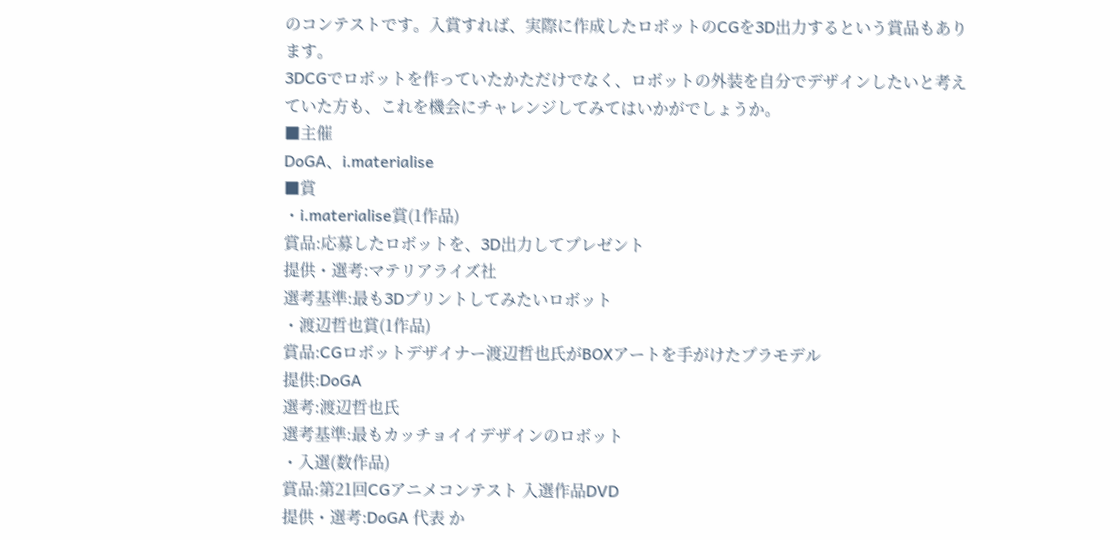のコンテストです。入賞すれば、実際に作成したロボットのCGを3D出力するという賞品もあります。
3DCGでロボットを作っていたかただけでなく、ロボットの外装を自分でデザインしたいと考えていた方も、これを機会にチャレンジしてみてはいかがでしょうか。
■主催
DoGA、i.materialise
■賞
・i.materialise賞(1作品)
賞品:応募したロボットを、3D出力してプレゼント
提供・選考:マテリアライズ社
選考基準:最も3Dプリントしてみたいロボット
・渡辺哲也賞(1作品)
賞品:CGロボットデザイナー渡辺哲也氏がBOXアートを手がけたプラモデル
提供:DoGA
選考:渡辺哲也氏
選考基準:最もカッチョイイデザインのロボット
・入選(数作品)
賞品:第21回CGアニメコンテスト 入選作品DVD
提供・選考:DoGA 代表 か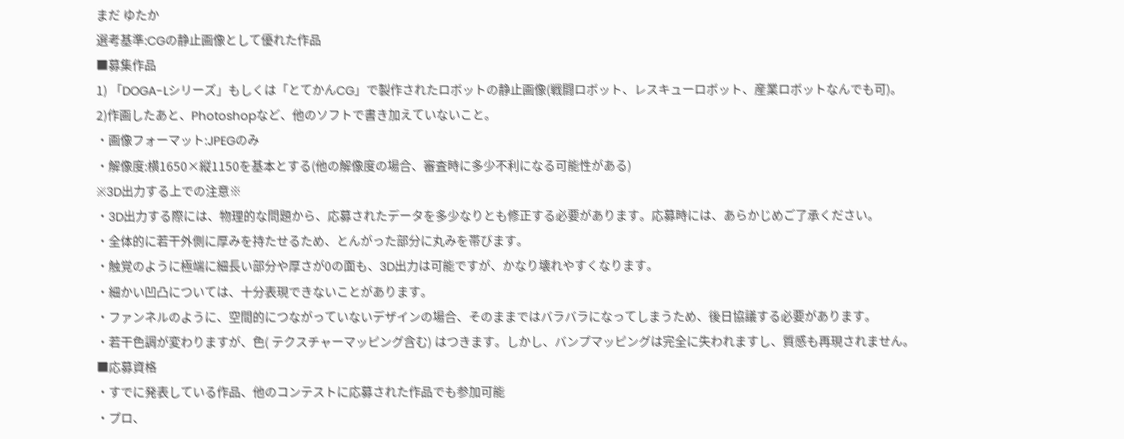まだ ゆたか
選考基準:CGの静止画像として優れた作品
■募集作品
1) 「DOGA-Lシリーズ」もしくは「とてかんCG」で製作されたロボットの静止画像(戦闘ロボット、レスキューロボット、産業ロボットなんでも可)。
2)作画したあと、Photoshopなど、他のソフトで書き加えていないこと。
・画像フォーマット:JPEGのみ
・解像度:横1650×縦1150を基本とする(他の解像度の場合、審査時に多少不利になる可能性がある)
※3D出力する上での注意※
・3D出力する際には、物理的な問題から、応募されたデータを多少なりとも修正する必要があります。応募時には、あらかじめご了承ください。
・全体的に若干外側に厚みを持たせるため、とんがった部分に丸みを帯びます。
・触覚のように極端に細長い部分や厚さが0の面も、3D出力は可能ですが、かなり壊れやすくなります。
・細かい凹凸については、十分表現できないことがあります。
・ファンネルのように、空間的につながっていないデザインの場合、そのままではバラバラになってしまうため、後日協議する必要があります。
・若干色調が変わりますが、色( テクスチャーマッピング含む) はつきます。しかし、バンプマッピングは完全に失われますし、質感も再現されません。
■応募資格
・すでに発表している作品、他のコンテストに応募された作品でも参加可能
・プロ、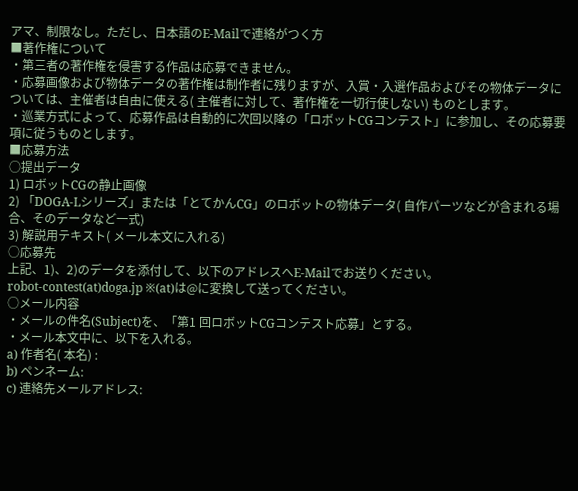アマ、制限なし。ただし、日本語のE-Mailで連絡がつく方
■著作権について
・第三者の著作権を侵害する作品は応募できません。
・応募画像および物体データの著作権は制作者に残りますが、入賞・入選作品およびその物体データについては、主催者は自由に使える( 主催者に対して、著作権を一切行使しない) ものとします。
・巡業方式によって、応募作品は自動的に次回以降の「ロボットCGコンテスト」に参加し、その応募要項に従うものとします。
■応募方法
○提出データ
1) ロボットCGの静止画像
2) 「DOGA-Lシリーズ」または「とてかんCG」のロボットの物体データ( 自作パーツなどが含まれる場合、そのデータなど一式)
3) 解説用テキスト( メール本文に入れる)
○応募先
上記、1)、2)のデータを添付して、以下のアドレスへE-Mailでお送りください。
robot-contest(at)doga.jp ※(at)は@に変換して送ってください。
○メール内容
・メールの件名(Subject)を、「第1 回ロボットCGコンテスト応募」とする。
・メール本文中に、以下を入れる。
a) 作者名( 本名) :
b) ペンネーム:
c) 連絡先メールアドレス: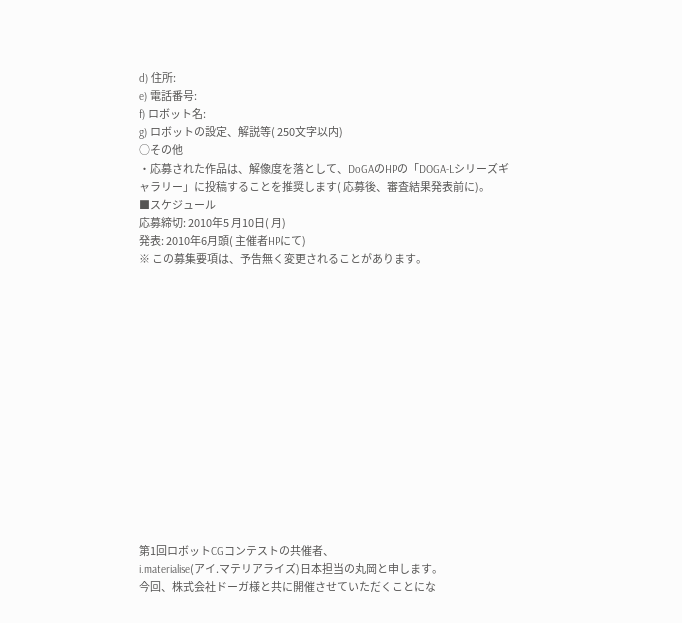d) 住所:
e) 電話番号:
f) ロボット名:
g) ロボットの設定、解説等( 250文字以内)
○その他
・応募された作品は、解像度を落として、DoGAのHPの「DOGA-Lシリーズギャラリー」に投稿することを推奨します( 応募後、審査結果発表前に)。
■スケジュール
応募締切: 2010年5 月10日( 月)
発表: 2010年6月頭( 主催者HPにて)
※ この募集要項は、予告無く変更されることがあります。















第1回ロボットCGコンテストの共催者、
i.materialise(アイ.マテリアライズ)日本担当の丸岡と申します。
今回、株式会社ドーガ様と共に開催させていただくことにな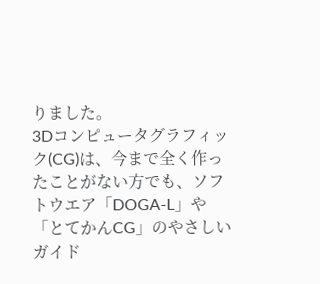りました。
3Dコンピュータグラフィック(CG)は、今まで全く作ったことがない方でも、ソフトウエア「DOGA-L」や「とてかんCG」のやさしいガイド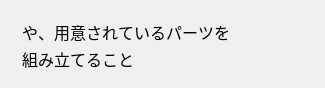や、用意されているパーツを組み立てること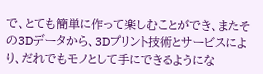で、とても簡単に作って楽しむことができ、またその3Dデータから、3Dプリント技術とサービスにより、だれでもモノとして手にできるようにな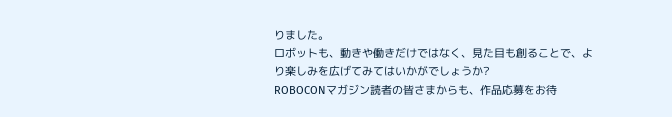りました。
ロボットも、動きや働きだけではなく、見た目も創ることで、より楽しみを広げてみてはいかがでしょうか?
ROBOCONマガジン読者の皆さまからも、作品応募をお待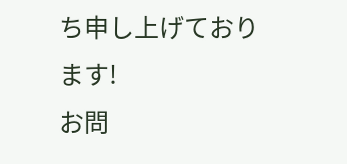ち申し上げております!
お問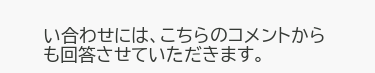い合わせには、こちらのコメントからも回答させていただきます。